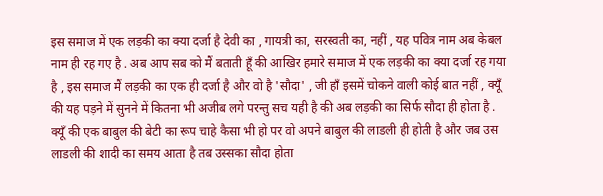इस समाज में एक लड़की का क्या दर्जा है देवी का , गायत्री का, सरस्वती का, नहीं , यह पवित्र नाम अब केबल नाम ही रह गए है . अब आप सब को मैं बताती हूँ की आखिर हमारे समाज में एक लड़की का क्या दर्जा रह गया है , इस समाज मैं लड़की का एक ही दर्जा है और वो है 'सौदा' , जी हाँ इसमें चोकने वाली कोई बात नहीं , क्यूँ की यह पड़ने में सुनने में कितना भी अजीब लगे परन्तु सच यही है की अब लड़की का सिर्फ सौदा ही होता है .
क्यूँ की एक बाबुल की बेटी का रूप चाहे कैसा भी हो पर वो अपने बाबुल की लाडली ही होती है और जब उस लाडली की शादी का समय आता है तब उस्सका सौदा होता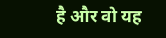है और वो यह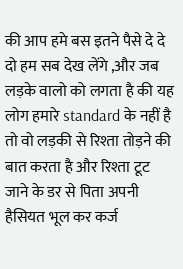की आप हमे बस इतने पैसे दे दे दो हम सब देख लेंगे ,और जब लड़के वालो को लगता है की यह लोग हमारे standard के नहीं है तो वो लड़की से रिश्ता तोड़ने की बात करता है और रिश्ता टूट जाने के डर से पिता अपनी हैसियत भूल कर कर्ज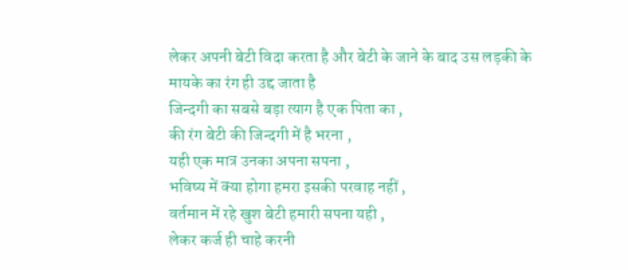लेकर अपनी बेटी विदा करता है और बेटी के जाने के बाद उस लड़की के मायके का रंग ही उद्द जाता है
जिन्दगी का सबसे बड़ा त्याग है एक पिता का ,
की रंग बेटी की जिन्दगी में है भरना ,
यही एक मात्र उनका अपना सपना ,
भविष्य में क्या होगा हमरा इसकी परवाह नहीं ,
वर्तमान में रहे खुश बेटी हमारी सपना यही ,
लेकर कर्ज ही चाहे करनी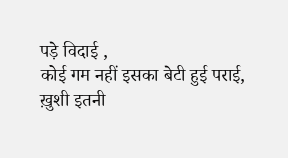पड़े विदाई ,
कोई गम नहीं इसका बेटी हुई पराई,
ख़ुशी इतनी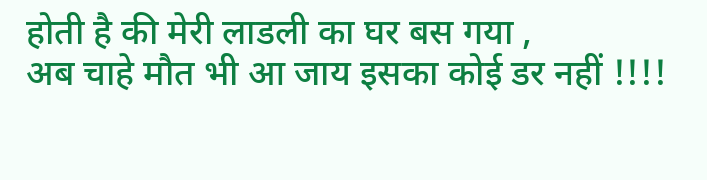होती है की मेरी लाडली का घर बस गया ,
अब चाहे मौत भी आ जाय इसका कोई डर नहीं !!!!